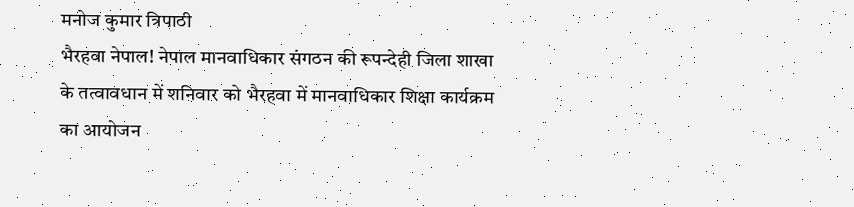मनोज कुमार त्रिपाठी
भैरहवा नेपाल! नेपाल मानवाधिकार संगठन की रूपन्देही जिला शाखा के तत्वावधान में शनिवार को भैरहवा में मानवाधिकार शिक्षा कार्यक्रम का आयोजन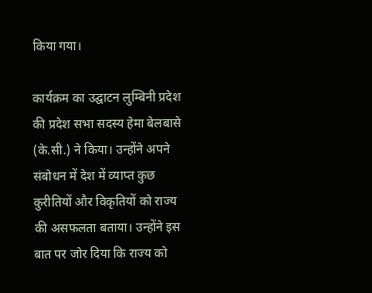किया गया।

कार्यक्रम का उद्घाटन लुम्बिनी प्रदेश की प्रदेश सभा सदस्य हेमा बेलबासे (के.सी.) ने किया। उन्होंने अपने संबोधन में देश में व्याप्त कुछ कुरीतियों और विकृतियों को राज्य की असफलता बताया। उन्होंने इस बात पर जोर दिया कि राज्य को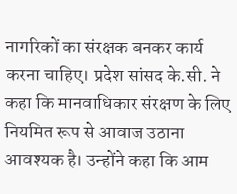नागरिकों का संरक्षक बनकर कार्य करना चाहिए। प्रदेश सांसद के.सी. ने कहा कि मानवाधिकार संरक्षण के लिए नियमित रूप से आवाज उठाना आवश्यक है। उन्होंने कहा कि आम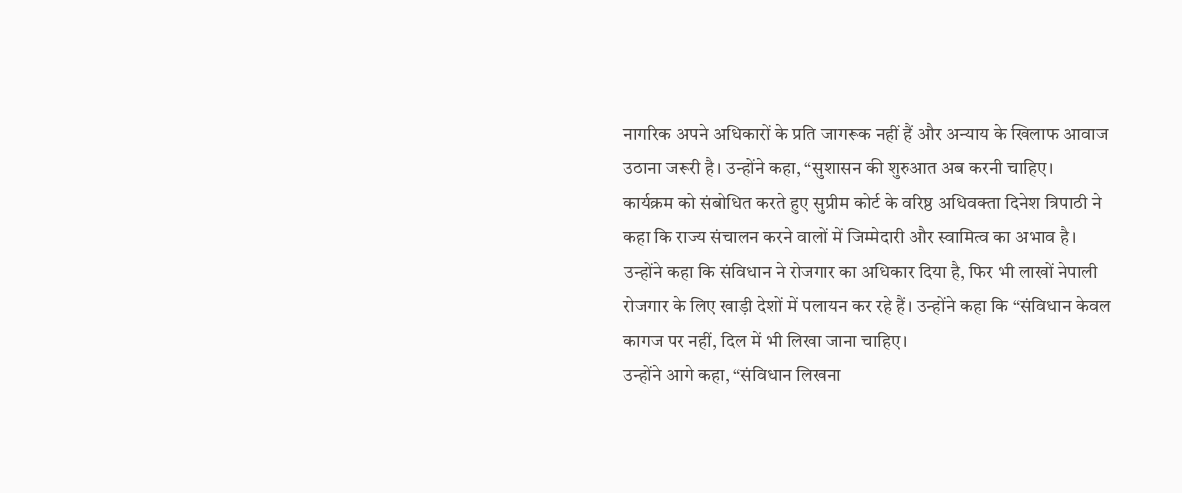नागरिक अपने अधिकारों के प्रति जागरूक नहीं हैं और अन्याय के खिलाफ आवाज उठाना जरूरी है। उन्होंने कहा, “सुशासन की शुरुआत अब करनी चाहिए।
कार्यक्रम को संबोधित करते हुए सुप्रीम कोर्ट के वरिष्ठ अधिवक्ता दिनेश त्रिपाठी ने कहा कि राज्य संचालन करने वालों में जिम्मेदारी और स्वामित्व का अभाव है। उन्होंने कहा कि संविधान ने रोजगार का अधिकार दिया है, फिर भी लाखों नेपाली रोजगार के लिए खाड़ी देशों में पलायन कर रहे हैं। उन्होंने कहा कि “संविधान केवल कागज पर नहीं, दिल में भी लिखा जाना चाहिए।
उन्होंने आगे कहा, “संविधान लिखना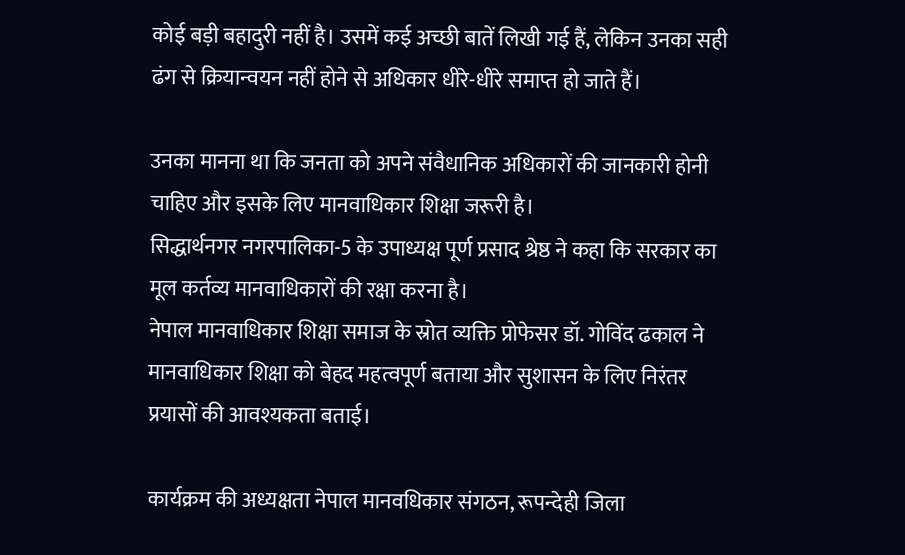कोई बड़ी बहादुरी नहीं है। उसमें कई अच्छी बातें लिखी गई हैं, लेकिन उनका सही ढंग से क्रियान्वयन नहीं होने से अधिकार धीरे-धीरे समाप्त हो जाते हैं।

उनका मानना था कि जनता को अपने संवैधानिक अधिकारों की जानकारी होनी चाहिए और इसके लिए मानवाधिकार शिक्षा जरूरी है।
सिद्धार्थनगर नगरपालिका-5 के उपाध्यक्ष पूर्ण प्रसाद श्रेष्ठ ने कहा कि सरकार का मूल कर्तव्य मानवाधिकारों की रक्षा करना है।
नेपाल मानवाधिकार शिक्षा समाज के स्रोत व्यक्ति प्रोफेसर डॉ. गोविंद ढकाल ने मानवाधिकार शिक्षा को बेहद महत्वपूर्ण बताया और सुशासन के लिए निरंतर प्रयासों की आवश्यकता बताई।

कार्यक्रम की अध्यक्षता नेपाल मानवधिकार संगठन, रूपन्देही जिला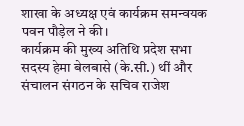शाखा के अध्यक्ष एवं कार्यक्रम समन्वयक पवन पौड़ेल ने की।
कार्यक्रम की मुख्य अतिथि प्रदेश सभा सदस्य हेमा बेलबासे (के.सी.) थीं और संचालन संगठन के सचिव राजेश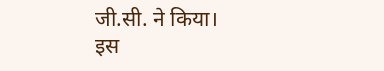जी.सी. ने किया।
इस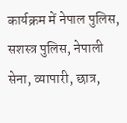कार्यक्रम में नेपाल पुलिस, सशस्त्र पुलिस, नेपाली सेना, व्यापारी, छात्र,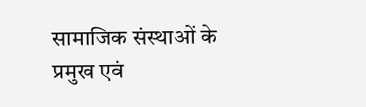सामाजिक संस्थाओं के प्रमुख एवं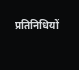प्रतिनिधियों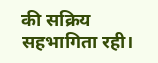की सक्रिय सहभागिता रही।